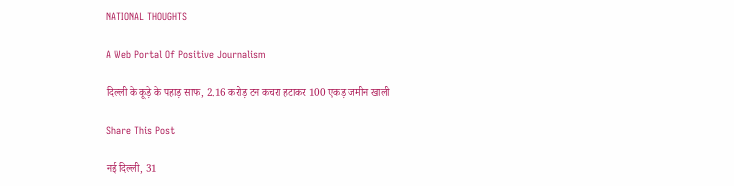NATIONAL THOUGHTS

A Web Portal Of Positive Journalism

दिल्ली के कूड़े के पहाड़ साफ, 2.16 करोड़ टन कचरा हटाकर 100 एकड़ जमीन खाली

Share This Post

नई दिल्ली, 31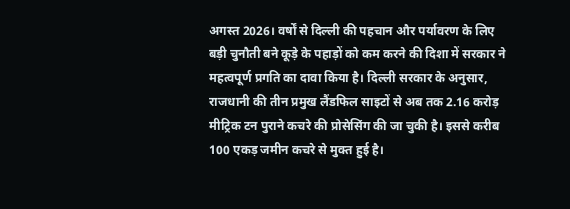अगस्त 2026। वर्षों से दिल्ली की पहचान और पर्यावरण के लिए बड़ी चुनौती बने कूड़े के पहाड़ों को कम करने की दिशा में सरकार ने महत्वपूर्ण प्रगति का दावा किया है। दिल्ली सरकार के अनुसार, राजधानी की तीन प्रमुख लैंडफिल साइटों से अब तक 2.16 करोड़ मीट्रिक टन पुराने कचरे की प्रोसेसिंग की जा चुकी है। इससे करीब 100 एकड़ जमीन कचरे से मुक्त हुई है।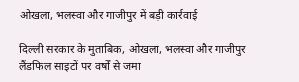ओखला, भलस्वा और गाजीपुर में बड़ी कार्रवाई

दिल्ली सरकार के मुताबिक, ओखला, भलस्वा और गाजीपुर लैंडफिल साइटों पर वर्षों से जमा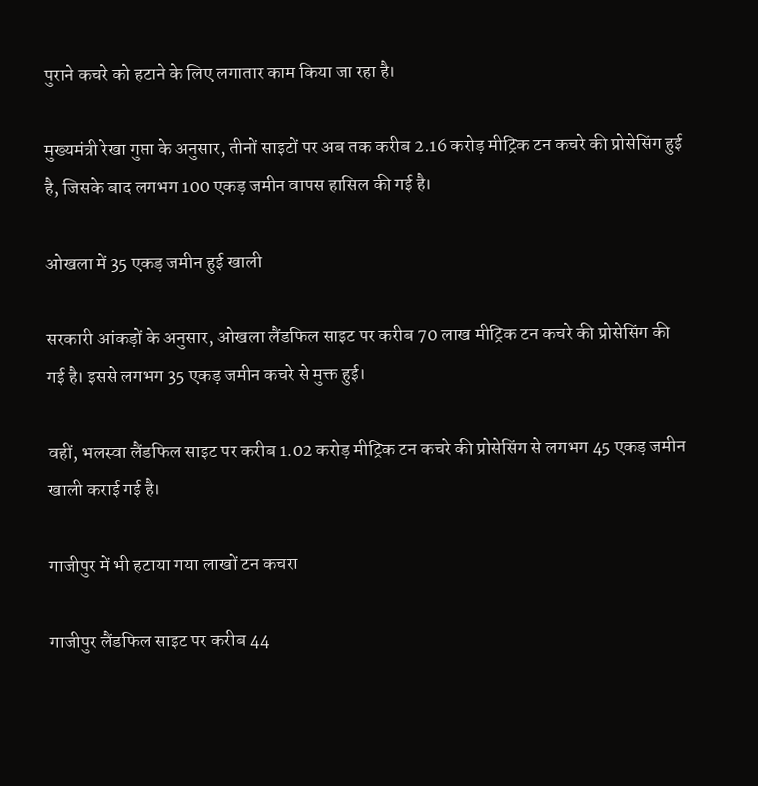पुराने कचरे को हटाने के लिए लगातार काम किया जा रहा है।

मुख्यमंत्री रेखा गुप्ता के अनुसार, तीनों साइटों पर अब तक करीब 2.16 करोड़ मीट्रिक टन कचरे की प्रोसेसिंग हुई है, जिसके बाद लगभग 100 एकड़ जमीन वापस हासिल की गई है।

ओखला में 35 एकड़ जमीन हुई खाली

सरकारी आंकड़ों के अनुसार, ओखला लैंडफिल साइट पर करीब 70 लाख मीट्रिक टन कचरे की प्रोसेसिंग की गई है। इससे लगभग 35 एकड़ जमीन कचरे से मुक्त हुई।

वहीं, भलस्वा लैंडफिल साइट पर करीब 1.02 करोड़ मीट्रिक टन कचरे की प्रोसेसिंग से लगभग 45 एकड़ जमीन खाली कराई गई है।

गाजीपुर में भी हटाया गया लाखों टन कचरा

गाजीपुर लैंडफिल साइट पर करीब 44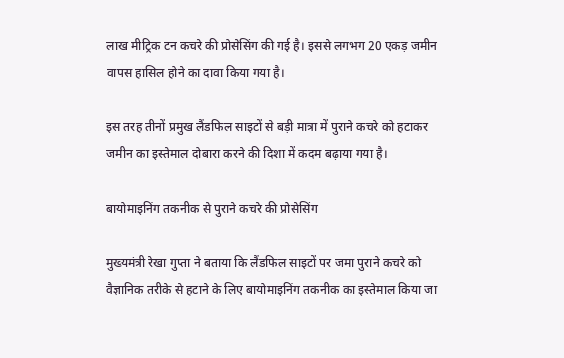लाख मीट्रिक टन कचरे की प्रोसेसिंग की गई है। इससे लगभग 20 एकड़ जमीन वापस हासिल होने का दावा किया गया है।

इस तरह तीनों प्रमुख लैंडफिल साइटों से बड़ी मात्रा में पुराने कचरे को हटाकर जमीन का इस्तेमाल दोबारा करने की दिशा में कदम बढ़ाया गया है।

बायोमाइनिंग तकनीक से पुराने कचरे की प्रोसेसिंग

मुख्यमंत्री रेखा गुप्ता ने बताया कि लैंडफिल साइटों पर जमा पुराने कचरे को वैज्ञानिक तरीके से हटाने के लिए बायोमाइनिंग तकनीक का इस्तेमाल किया जा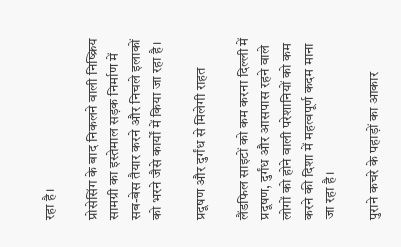रहा है।

प्रोसेसिंग के बाद निकलने वाली निष्क्रिय सामग्री का इस्तेमाल सड़क निर्माण में सब-बेस तैयार करने और निचले इलाकों को भरने जैसे कार्यों में किया जा रहा है।

प्रदूषण और दुर्गंध से मिलेगी राहत

लैंडफिल साइटों को कम करना दिल्ली में प्रदूषण, दुर्गंध और आसपास रहने वाले लोगों को होने वाली परेशानियों को कम करने की दिशा में महत्वपूर्ण कदम माना जा रहा है।

पुराने कचरे के पहाड़ों का आकार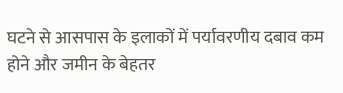घटने से आसपास के इलाकों में पर्यावरणीय दबाव कम होने और जमीन के बेहतर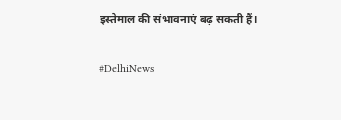इस्तेमाल की संभावनाएं बढ़ सकती हैं।

#DelhiNews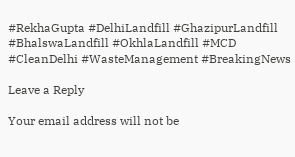#RekhaGupta #DelhiLandfill #GhazipurLandfill #BhalswaLandfill #OkhlaLandfill #MCD #CleanDelhi #WasteManagement #BreakingNews

Leave a Reply

Your email address will not be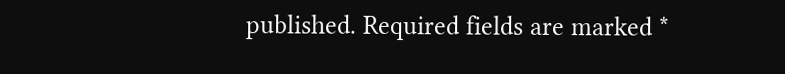published. Required fields are marked *